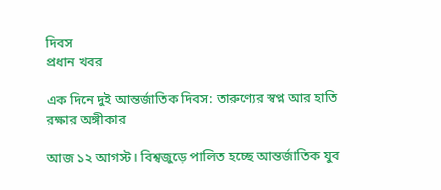দিবস
প্রধান খবর

এক দিনে দুই আন্তর্জাতিক দিবস: তারুণ্যের স্বপ্ন আর হাতি রক্ষার অঙ্গীকার

আজ ১২ আগস্ট। বিশ্বজুড়ে পালিত হচ্ছে আন্তর্জাতিক যুব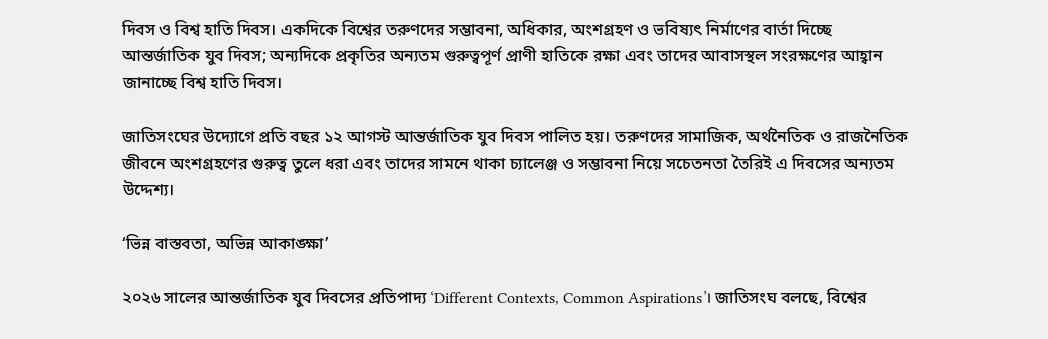দিবস ও বিশ্ব হাতি দিবস। একদিকে বিশ্বের তরুণদের সম্ভাবনা, অধিকার, অংশগ্রহণ ও ভবিষ্যৎ নির্মাণের বার্তা দিচ্ছে আন্তর্জাতিক যুব দিবস; অন্যদিকে প্রকৃতির অন্যতম গুরুত্বপূর্ণ প্রাণী হাতিকে রক্ষা এবং তাদের আবাসস্থল সংরক্ষণের আহ্বান জানাচ্ছে বিশ্ব হাতি দিবস।

জাতিসংঘের উদ্যোগে প্রতি বছর ১২ আগস্ট আন্তর্জাতিক যুব দিবস পালিত হয়। তরুণদের সামাজিক, অর্থনৈতিক ও রাজনৈতিক জীবনে অংশগ্রহণের গুরুত্ব তুলে ধরা এবং তাদের সামনে থাকা চ্যালেঞ্জ ও সম্ভাবনা নিয়ে সচেতনতা তৈরিই এ দিবসের অন্যতম উদ্দেশ্য।

‘ভিন্ন বাস্তবতা, অভিন্ন আকাঙ্ক্ষা’

২০২৬ সালের আন্তর্জাতিক যুব দিবসের প্রতিপাদ্য ‘Different Contexts, Common Aspirations’। জাতিসংঘ বলছে, বিশ্বের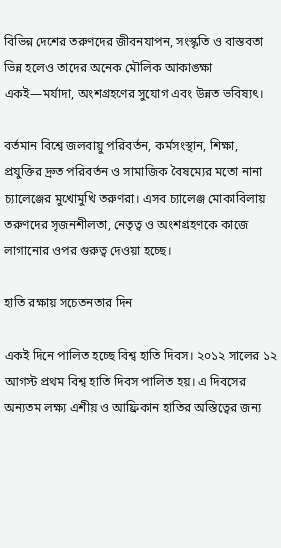বিভিন্ন দেশের তরুণদের জীবনযাপন, সংস্কৃতি ও বাস্তবতা ভিন্ন হলেও তাদের অনেক মৌলিক আকাঙ্ক্ষা একই—মর্যাদা, অংশগ্রহণের সুযোগ এবং উন্নত ভবিষ্যৎ।

বর্তমান বিশ্বে জলবায়ু পরিবর্তন, কর্মসংস্থান, শিক্ষা, প্রযুক্তির দ্রুত পরিবর্তন ও সামাজিক বৈষম্যের মতো নানা চ্যালেঞ্জের মুখোমুখি তরুণরা। এসব চ্যালেঞ্জ মোকাবিলায় তরুণদের সৃজনশীলতা, নেতৃত্ব ও অংশগ্রহণকে কাজে লাগানোর ওপর গুরুত্ব দেওয়া হচ্ছে।

হাতি রক্ষায় সচেতনতার দিন

একই দিনে পালিত হচ্ছে বিশ্ব হাতি দিবস। ২০১২ সালের ১২ আগস্ট প্রথম বিশ্ব হাতি দিবস পালিত হয়। এ দিবসের অন্যতম লক্ষ্য এশীয় ও আফ্রিকান হাতির অস্তিত্বের জন্য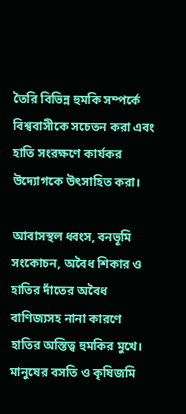তৈরি বিভিন্ন হুমকি সম্পর্কে বিশ্ববাসীকে সচেতন করা এবং হাতি সংরক্ষণে কার্যকর উদ্যোগকে উৎসাহিত করা।

আবাসস্থল ধ্বংস, বনভূমি সংকোচন, অবৈধ শিকার ও হাতির দাঁতের অবৈধ বাণিজ্যসহ নানা কারণে হাতির অস্তিত্ব হুমকির মুখে। মানুষের বসতি ও কৃষিজমি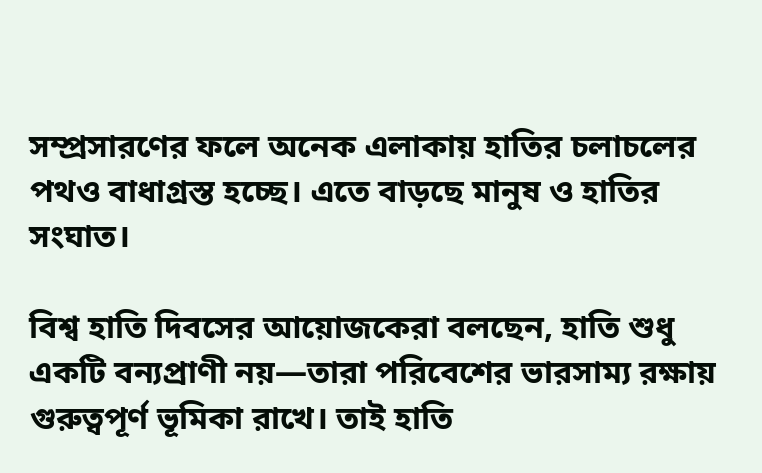সম্প্রসারণের ফলে অনেক এলাকায় হাতির চলাচলের পথও বাধাগ্রস্ত হচ্ছে। এতে বাড়ছে মানুষ ও হাতির সংঘাত।

বিশ্ব হাতি দিবসের আয়োজকেরা বলছেন, হাতি শুধু একটি বন্যপ্রাণী নয়—তারা পরিবেশের ভারসাম্য রক্ষায় গুরুত্বপূর্ণ ভূমিকা রাখে। তাই হাতি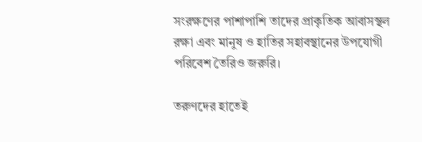সংরক্ষণের পাশাপাশি তাদের প্রাকৃতিক আবাসস্থল রক্ষা এবং মানুষ ও হাতির সহাবস্থানের উপযোগী পরিবেশ তৈরিও জরুরি।

তরুণদের হাতেই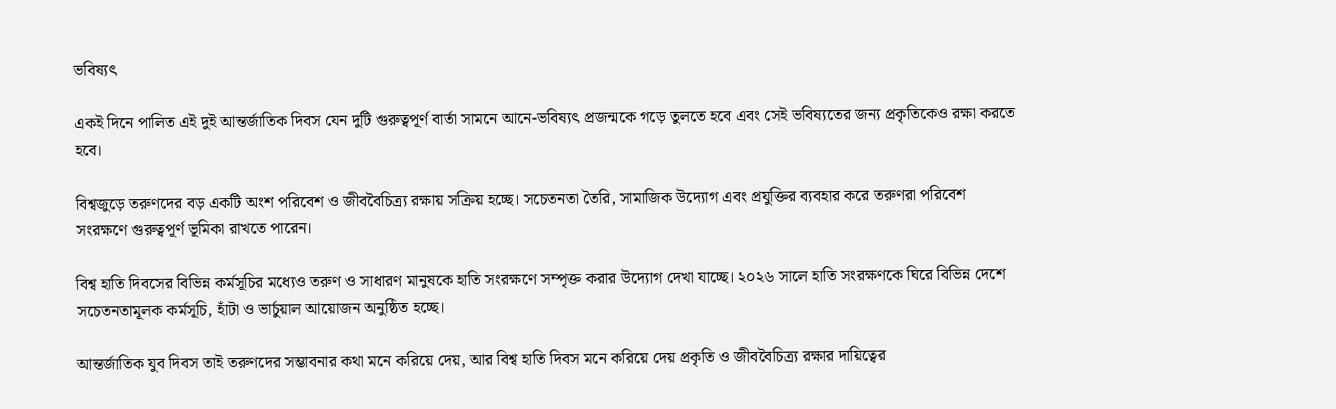ভবিষ্যৎ

একই দিনে পালিত এই দুই আন্তর্জাতিক দিবস যেন দুটি গুরুত্বপূর্ণ বার্তা সামনে আনে-ভবিষ্যৎ প্রজন্মকে গড়ে তুলতে হবে এবং সেই ভবিষ্যতের জন্য প্রকৃতিকেও রক্ষা করতে হবে।

বিশ্বজুড়ে তরুণদের বড় একটি অংশ পরিবেশ ও জীববৈচিত্র্য রক্ষায় সক্রিয় হচ্ছে। সচেতনতা তৈরি, সামাজিক উদ্যোগ এবং প্রযুক্তির ব্যবহার করে তরুণরা পরিবেশ সংরক্ষণে গুরুত্বপূর্ণ ভূমিকা রাখতে পারেন।

বিশ্ব হাতি দিবসের বিভিন্ন কর্মসূচির মধ্যেও তরুণ ও সাধারণ মানুষকে হাতি সংরক্ষণে সম্পৃক্ত করার উদ্যোগ দেখা যাচ্ছে। ২০২৬ সালে হাতি সংরক্ষণকে ঘিরে বিভিন্ন দেশে সচেতনতামূলক কর্মসূচি, হাঁটা ও ভার্চুয়াল আয়োজন অনুষ্ঠিত হচ্ছে।

আন্তর্জাতিক যুব দিবস তাই তরুণদের সম্ভাবনার কথা মনে করিয়ে দেয়, আর বিশ্ব হাতি দিবস মনে করিয়ে দেয় প্রকৃতি ও জীববৈচিত্র্য রক্ষার দায়িত্বের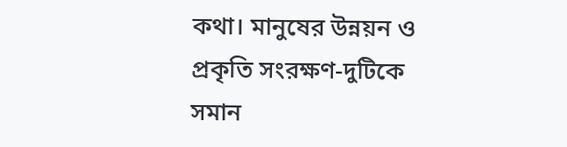কথা। মানুষের উন্নয়ন ও প্রকৃতি সংরক্ষণ-দুটিকে সমান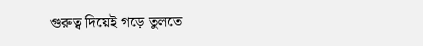গুরুত্ব দিয়েই গড়ে তুলতে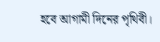হবে আগামী দিনের পৃথিবী।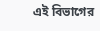এই বিভাগের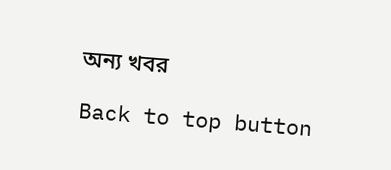অন্য খবর

Back to top button